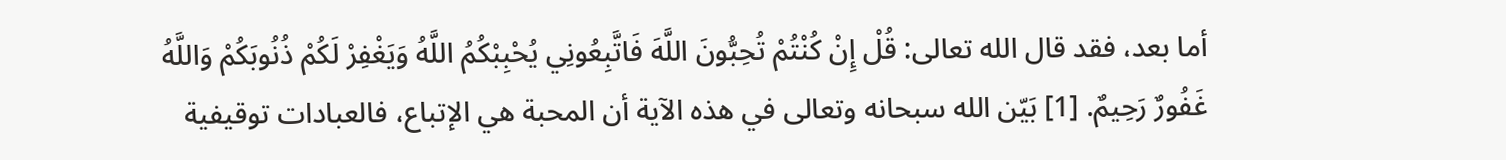أما بعد، فقد قال الله تعالى: قُلْ إِنْ كُنْتُمْ تُحِبُّونَ اللَّهَ فَاتَّبِعُونِي يُحْبِبْكُمُ اللَّهُ وَيَغْفِرْ لَكُمْ ذُنُوبَكُمْ وَاللَّهُ غَفُورٌ رَحِيمٌ. [1] بَيّن الله سبحانه وتعالى في هذه الآية أن المحبة هي الإتباع، فالعبادات توقيفية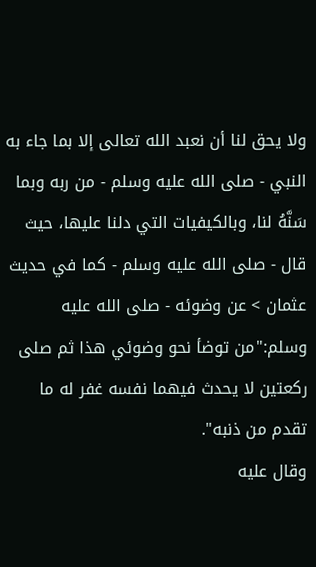ولا يحق لنا أن نعبد الله تعالى إلا بما جاء به النبي - صلى الله عليه وسلم - من ربه وبما سَنَّهُ لنا، وبالكيفيات التي دلنا عليها، حيث قال - صلى الله عليه وسلم - كما في حديث عثمان > عن وضوئه - صلى الله عليه وسلم:"من توضأ نحو وضوئي هذا ثم صلى ركعتين لا يحدث فيهما نفسه غفر له ما تقدم من ذنبه".
وقال عليه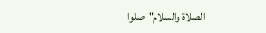الصلاة والسلام"صلوا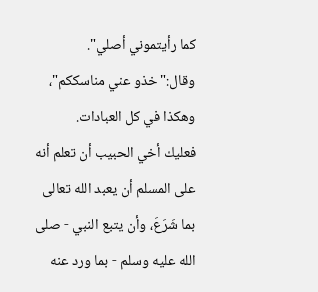كما رأيتموني أصلي".
وقال:"خذو عني مناسككم"، وهكذا في كل العبادات.
فعليك أخي الحبيب أن تعلم أنه على المسلم أن يعبد الله تعالى بما شَرَعَ، وأن يتبع النبي - صلى الله عليه وسلم - بما ورد عنه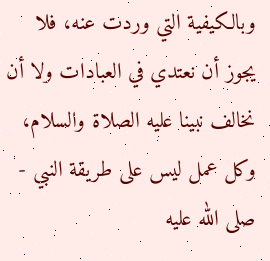وبالكيفية التي وردت عنه، فلا يجوز أن نعتدي في العبادات ولا أن نخالف نبينا عليه الصلاة والسلام، وكل عمل ليس على طريقة النبي - صلى الله عليه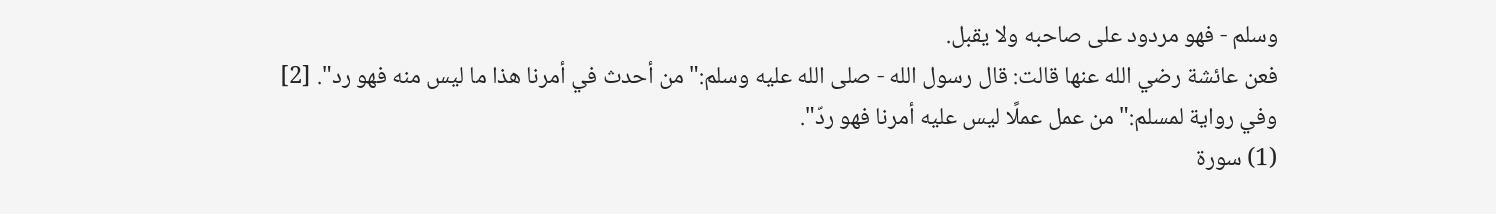وسلم - فهو مردود على صاحبه ولا يقبل.
فعن عائشة رضي الله عنها قالت: قال رسول الله - صلى الله عليه وسلم:"من أحدث في أمرنا هذا ما ليس منه فهو رد". [2]
وفي رواية لمسلم:"من عمل عملًا ليس عليه أمرنا فهو ردّ".
(1) سورة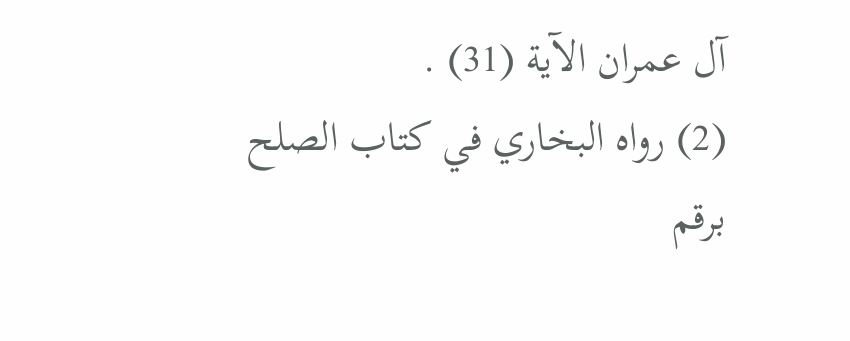آل عمران الآية (31) .
(2) رواه البخاري في كتاب الصلح برقم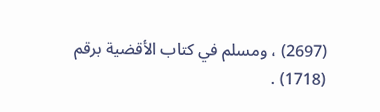(2697) ، ومسلم في كتاب الأقضية برقم (1718) .